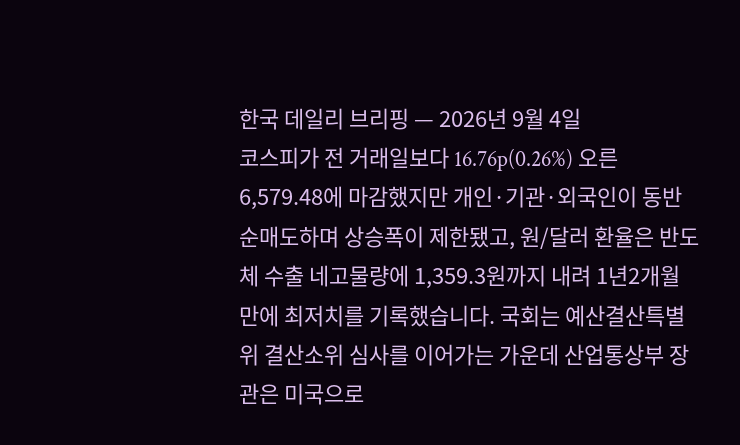한국 데일리 브리핑 — 2026년 9월 4일
코스피가 전 거래일보다 16.76p(0.26%) 오른 6,579.48에 마감했지만 개인·기관·외국인이 동반 순매도하며 상승폭이 제한됐고, 원/달러 환율은 반도체 수출 네고물량에 1,359.3원까지 내려 1년2개월 만에 최저치를 기록했습니다. 국회는 예산결산특별위 결산소위 심사를 이어가는 가운데 산업통상부 장관은 미국으로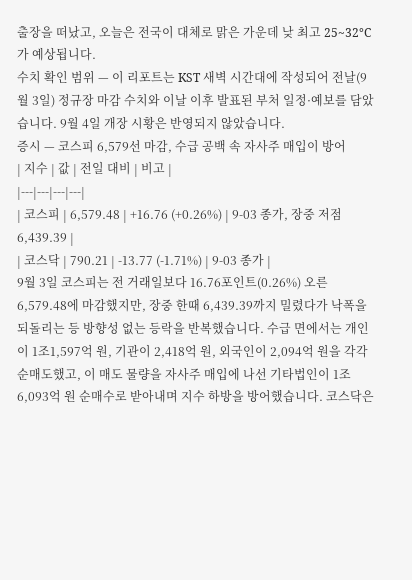출장을 떠났고, 오늘은 전국이 대체로 맑은 가운데 낮 최고 25~32°C가 예상됩니다.
수치 확인 범위 — 이 리포트는 KST 새벽 시간대에 작성되어 전날(9월 3일) 정규장 마감 수치와 이날 이후 발표된 부처 일정·예보를 담았습니다. 9월 4일 개장 시황은 반영되지 않았습니다.
증시 — 코스피 6,579선 마감, 수급 공백 속 자사주 매입이 방어
| 지수 | 값 | 전일 대비 | 비고 |
|---|---|---|---|
| 코스피 | 6,579.48 | +16.76 (+0.26%) | 9-03 종가, 장중 저점 6,439.39 |
| 코스닥 | 790.21 | -13.77 (-1.71%) | 9-03 종가 |
9월 3일 코스피는 전 거래일보다 16.76포인트(0.26%) 오른 6,579.48에 마감했지만, 장중 한때 6,439.39까지 밀렸다가 낙폭을 되돌리는 등 방향성 없는 등락을 반복했습니다. 수급 면에서는 개인이 1조1,597억 원, 기관이 2,418억 원, 외국인이 2,094억 원을 각각 순매도했고, 이 매도 물량을 자사주 매입에 나선 기타법인이 1조6,093억 원 순매수로 받아내며 지수 하방을 방어했습니다. 코스닥은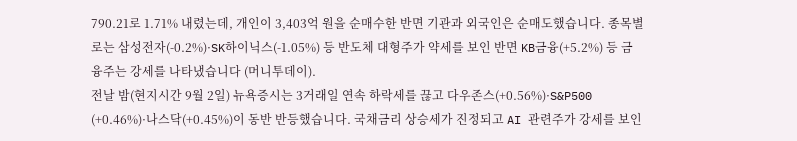790.21로 1.71% 내렸는데, 개인이 3,403억 원을 순매수한 반면 기관과 외국인은 순매도했습니다. 종목별로는 삼성전자(-0.2%)·SK하이닉스(-1.05%) 등 반도체 대형주가 약세를 보인 반면 KB금융(+5.2%) 등 금융주는 강세를 나타냈습니다 (머니투데이).
전날 밤(현지시간 9월 2일) 뉴욕증시는 3거래일 연속 하락세를 끊고 다우존스(+0.56%)·S&P500 (+0.46%)·나스닥(+0.45%)이 동반 반등했습니다. 국채금리 상승세가 진정되고 AI 관련주가 강세를 보인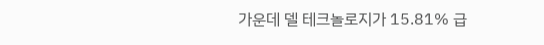가운데 델 테크놀로지가 15.81% 급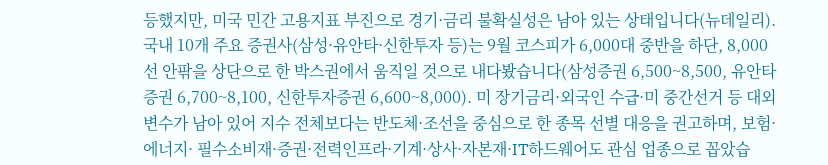등했지만, 미국 민간 고용지표 부진으로 경기·금리 불확실성은 남아 있는 상태입니다(뉴데일리).
국내 10개 주요 증권사(삼성·유안타·신한투자 등)는 9월 코스피가 6,000대 중반을 하단, 8,000선 안팎을 상단으로 한 박스권에서 움직일 것으로 내다봤습니다(삼성증권 6,500~8,500, 유안타증권 6,700~8,100, 신한투자증권 6,600~8,000). 미 장기금리·외국인 수급·미 중간선거 등 대외 변수가 남아 있어 지수 전체보다는 반도체·조선을 중심으로 한 종목 선별 대응을 권고하며, 보험·에너지· 필수소비재·증권·전력인프라·기계·상사·자본재·IT하드웨어도 관심 업종으로 꼽았습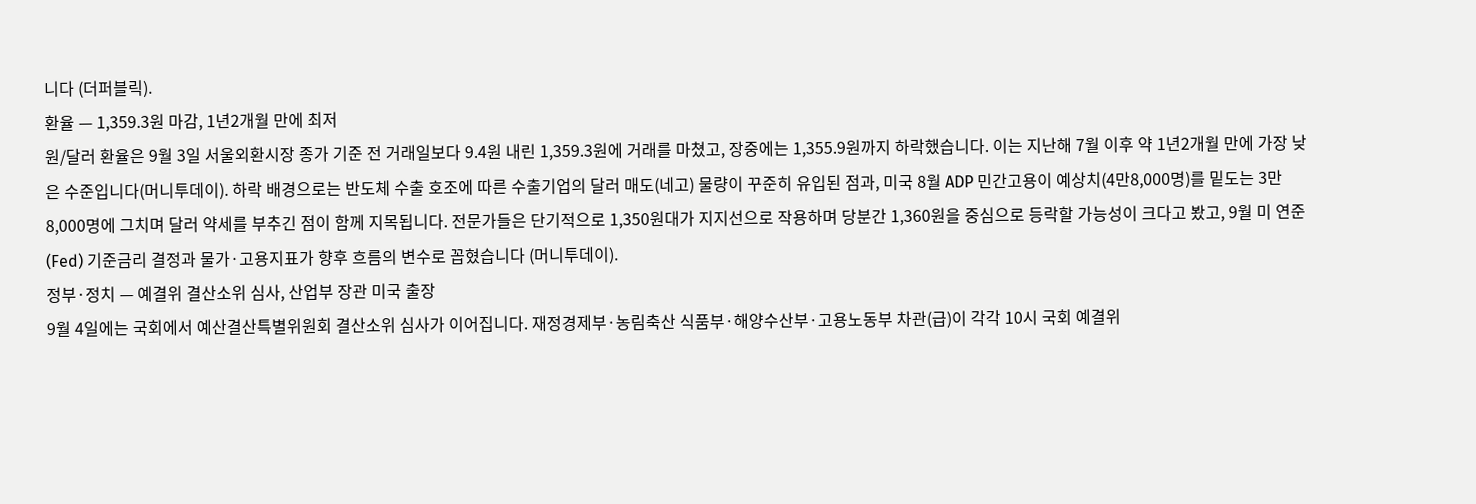니다 (더퍼블릭).
환율 — 1,359.3원 마감, 1년2개월 만에 최저
원/달러 환율은 9월 3일 서울외환시장 종가 기준 전 거래일보다 9.4원 내린 1,359.3원에 거래를 마쳤고, 장중에는 1,355.9원까지 하락했습니다. 이는 지난해 7월 이후 약 1년2개월 만에 가장 낮은 수준입니다(머니투데이). 하락 배경으로는 반도체 수출 호조에 따른 수출기업의 달러 매도(네고) 물량이 꾸준히 유입된 점과, 미국 8월 ADP 민간고용이 예상치(4만8,000명)를 밑도는 3만8,000명에 그치며 달러 약세를 부추긴 점이 함께 지목됩니다. 전문가들은 단기적으로 1,350원대가 지지선으로 작용하며 당분간 1,360원을 중심으로 등락할 가능성이 크다고 봤고, 9월 미 연준(Fed) 기준금리 결정과 물가·고용지표가 향후 흐름의 변수로 꼽혔습니다 (머니투데이).
정부·정치 — 예결위 결산소위 심사, 산업부 장관 미국 출장
9월 4일에는 국회에서 예산결산특별위원회 결산소위 심사가 이어집니다. 재정경제부·농림축산 식품부·해양수산부·고용노동부 차관(급)이 각각 10시 국회 예결위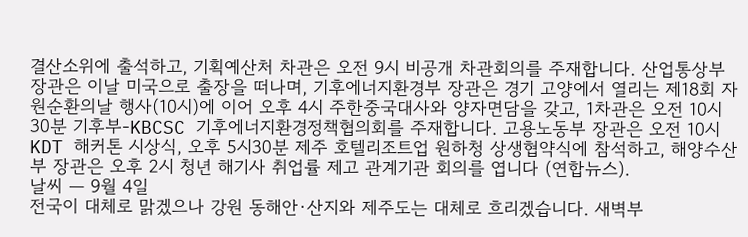결산소위에 출석하고, 기획예산처 차관은 오전 9시 비공개 차관회의를 주재합니다. 산업통상부 장관은 이날 미국으로 출장을 떠나며, 기후에너지환경부 장관은 경기 고양에서 열리는 제18회 자원순환의날 행사(10시)에 이어 오후 4시 주한중국대사와 양자면담을 갖고, 1차관은 오전 10시30분 기후부-KBCSC 기후에너지환경정책협의회를 주재합니다. 고용노동부 장관은 오전 10시 KDT 해커톤 시상식, 오후 5시30분 제주 호텔리조트업 원하청 상생협약식에 참석하고, 해양수산부 장관은 오후 2시 청년 해기사 취업률 제고 관계기관 회의를 엽니다 (연합뉴스).
날씨 — 9월 4일
전국이 대체로 맑겠으나 강원 동해안·산지와 제주도는 대체로 흐리겠습니다. 새벽부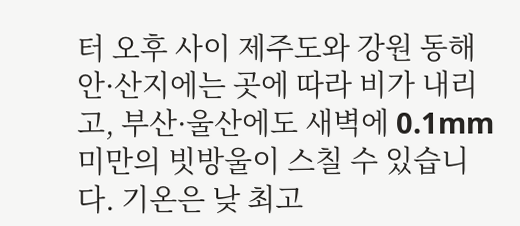터 오후 사이 제주도와 강원 동해안·산지에는 곳에 따라 비가 내리고, 부산·울산에도 새벽에 0.1mm 미만의 빗방울이 스칠 수 있습니다. 기온은 낮 최고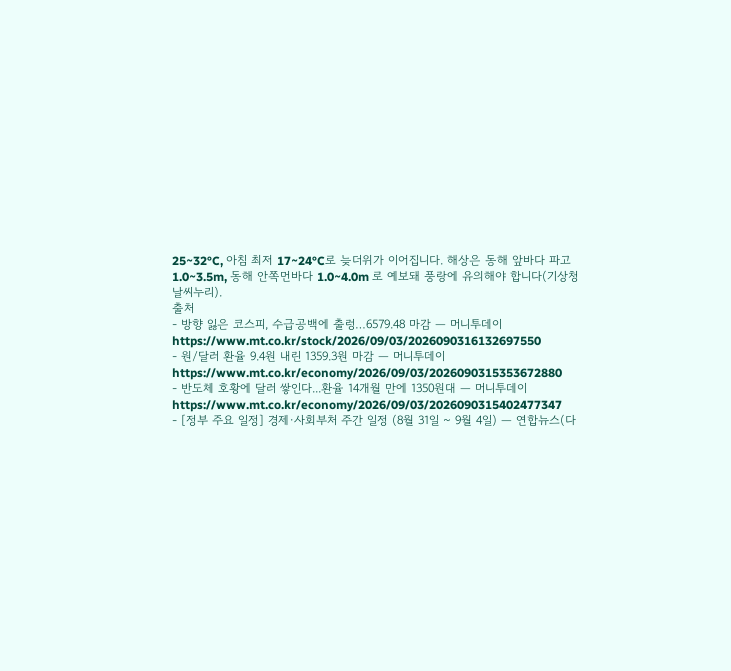25~32°C, 아침 최저 17~24°C로 늦더위가 이어집니다. 해상은 동해 앞바다 파고 1.0~3.5m, 동해 안쪽먼바다 1.0~4.0m 로 예보돼 풍랑에 유의해야 합니다(기상청 날씨누리).
출처
- 방향 잃은 코스피, 수급공백에 출렁…6579.48 마감 — 머니투데이https://www.mt.co.kr/stock/2026/09/03/2026090316132697550
- 원/달러 환율 9.4원 내린 1359.3원 마감 — 머니투데이https://www.mt.co.kr/economy/2026/09/03/2026090315353672880
- 반도체 호황에 달러 쌓인다...환율 14개월 만에 1350원대 — 머니투데이https://www.mt.co.kr/economy/2026/09/03/2026090315402477347
- [정부 주요 일정] 경제·사회부처 주간 일정 (8월 31일 ~ 9월 4일) — 연합뉴스(다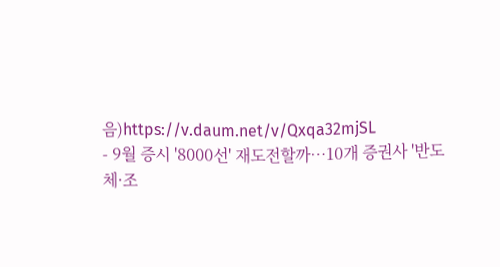음)https://v.daum.net/v/Qxqa32mjSL
- 9월 증시 '8000선' 재도전할까…10개 증권사 '반도체·조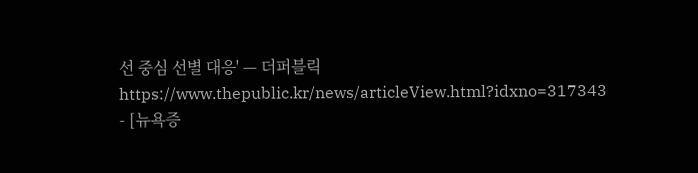선 중심 선별 대응' — 더퍼블릭https://www.thepublic.kr/news/articleView.html?idxno=317343
- [뉴욕증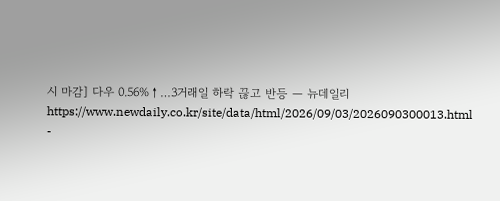시 마감] 다우 0.56%↑…3거래일 하락 끊고 반등 — 뉴데일리https://www.newdaily.co.kr/site/data/html/2026/09/03/2026090300013.html
-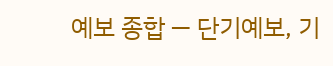예보 종합 — 단기예보, 기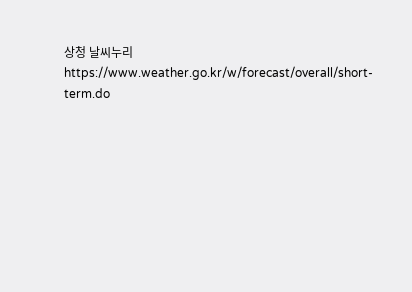상청 날씨누리https://www.weather.go.kr/w/forecast/overall/short-term.do